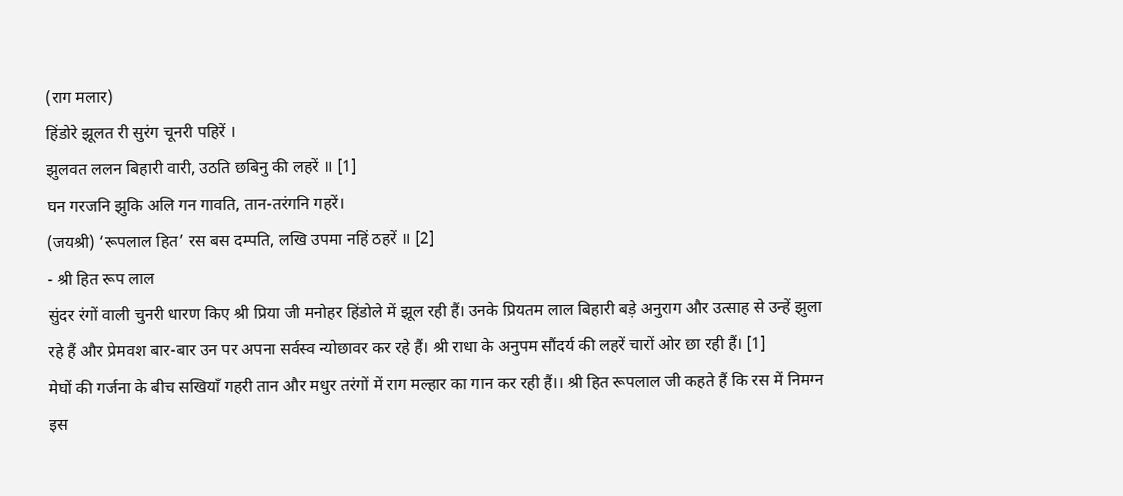(राग मलार)
हिंडोरे झूलत री सुरंग चूनरी पहिरें ।
झुलवत ललन बिहारी वारी, उठति छबिनु की लहरें ॥ [1]
घन गरजनि झुकि अलि गन गावति, तान-तरंगनि गहरें।
(जयश्री) ‘रूपलाल हित’ रस बस दम्पति, लखि उपमा नहिं ठहरें ॥ [2]
- श्री हित रूप लाल
सुंदर रंगों वाली चुनरी धारण किए श्री प्रिया जी मनोहर हिंडोले में झूल रही हैं। उनके प्रियतम लाल बिहारी बड़े अनुराग और उत्साह से उन्हें झुला रहे हैं और प्रेमवश बार-बार उन पर अपना सर्वस्व न्योछावर कर रहे हैं। श्री राधा के अनुपम सौंदर्य की लहरें चारों ओर छा रही हैं। [1]
मेघों की गर्जना के बीच सखियाँ गहरी तान और मधुर तरंगों में राग मल्हार का गान कर रही हैं।। श्री हित रूपलाल जी कहते हैं कि रस में निमग्न इस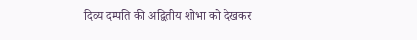दिव्य दम्पति की अद्वितीय शोभा को देखकर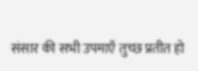संसार की सभी उपमाएँ तुच्छ प्रतीत हो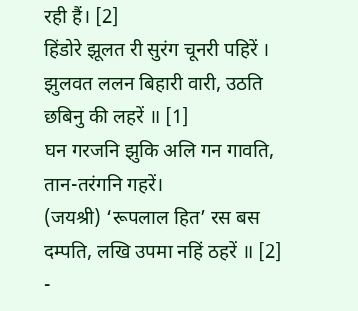रही हैं। [2]
हिंडोरे झूलत री सुरंग चूनरी पहिरें ।
झुलवत ललन बिहारी वारी, उठति छबिनु की लहरें ॥ [1]
घन गरजनि झुकि अलि गन गावति, तान-तरंगनि गहरें।
(जयश्री) ‘रूपलाल हित’ रस बस दम्पति, लखि उपमा नहिं ठहरें ॥ [2]
-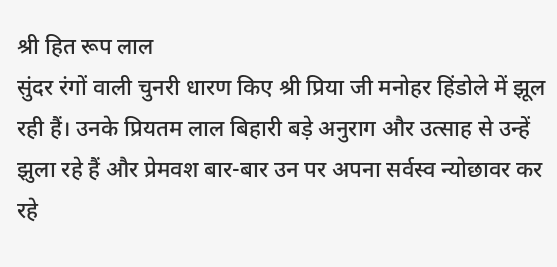श्री हित रूप लाल
सुंदर रंगों वाली चुनरी धारण किए श्री प्रिया जी मनोहर हिंडोले में झूल रही हैं। उनके प्रियतम लाल बिहारी बड़े अनुराग और उत्साह से उन्हें झुला रहे हैं और प्रेमवश बार-बार उन पर अपना सर्वस्व न्योछावर कर रहे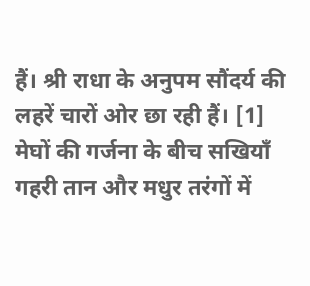हैं। श्री राधा के अनुपम सौंदर्य की लहरें चारों ओर छा रही हैं। [1]
मेघों की गर्जना के बीच सखियाँ गहरी तान और मधुर तरंगों में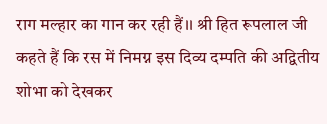राग मल्हार का गान कर रही हैं।। श्री हित रूपलाल जी कहते हैं कि रस में निमग्न इस दिव्य दम्पति की अद्वितीय शोभा को देखकर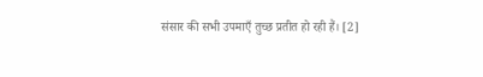संसार की सभी उपमाएँ तुच्छ प्रतीत हो रही हैं। [2]